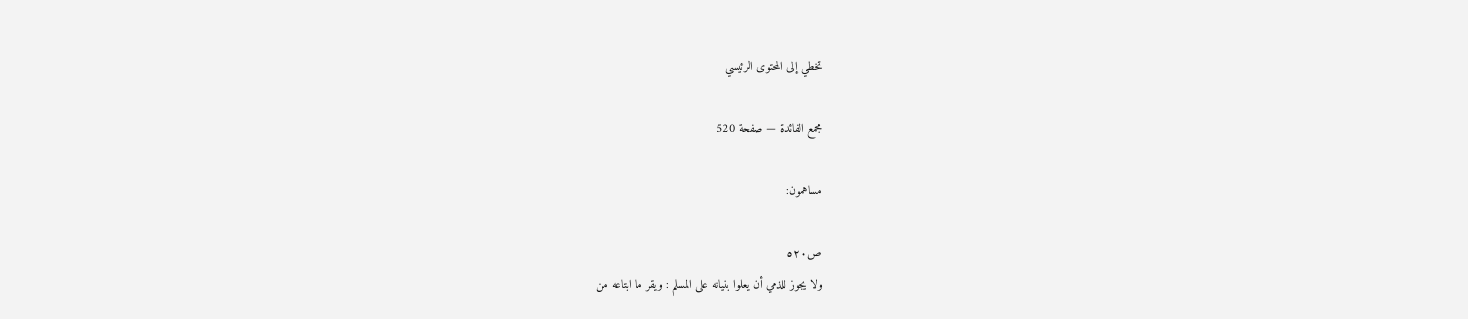تخطي إلى المحتوى الرئيسي

مجمع الفائدة — صفحة 520

مساهمون:

ص٥٢٠
ولا يجوز للذمي أن يعلوا بنيانه على المسلم : ويقر ما ابتاعه من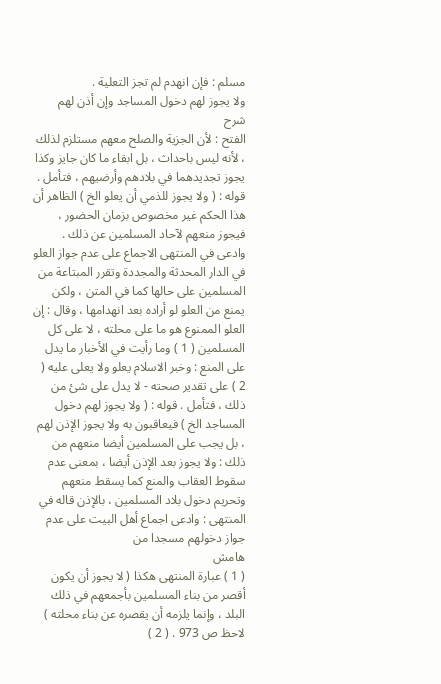مسلم : فإن انهدم لم تجز التعلية .
ولا يجوز لهم دخول المساجد وإن أذن لهم
شرح
الفتح : لأن الجزية والصلح معهم مستلزم لذلك ، لأنه ليس باحداث ، بل ابقاء ما كان جايز وكذا يجوز تجديدهما في بلادهم وأرضيهم ، فتأمل . قوله : ( ولا يجوز للذمي أن يعلو الخ ) الظاهر أن هذا الحكم غير مخصوص بزمان الحضور ، فيجوز منعهم لآحاد المسلمين عن ذلك . وادعى في المنتهى الاجماع على عدم جواز العلو في الدار المحدثة والمجددة وتقرر المبتاعة من المسلمين على حالها كما في المتن ، ولكن يمنع من العلو لو أراده بعد انهدامها ، وقال : إن العلو الممنوع هو ما على محلته ، لا على كل المسلمين ( 1 ) وما رأيت في الأخبار ما يدل على المنع : وخبر الاسلام يعلو ولا يعلى عليه ( 2 ) على تقدير صحته - لا يدل على شئ من ذلك ، فتأمل . قوله : ( ولا يجوز لهم دخول المساجد الخ ) فيعاقبون به ولا يجوز الإذن لهم ، بل يجب على المسلمين أيضا منعهم من ذلك : ولا يجوز بعد الإذن أيضا ، بمعنى عدم سقوط العقاب والمنع كما يسقط منعهم وتحريم دخول بلاد المسلمين ، بالإذن قاله في المنتهى : وادعى اجماع أهل البيت على عدم جواز دخولهم مسجدا من
هامش
( 1 ) عبارة المنتهى هكذا ( لا يجوز أن يكون أقصر من بناء المسلمين بأجمعهم في ذلك البلد ، وإنما يلزمه أن يقصره عن بناء محلته ) لاحظ ص 973 . ( 2 )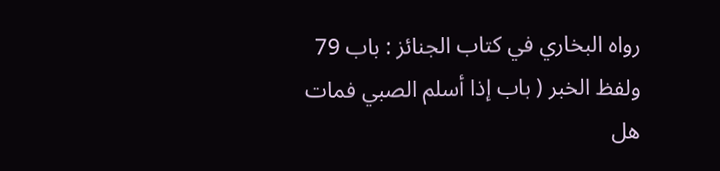رواه البخاري في كتاب الجنائز : باب 79 ولفظ الخبر ( باب إذا أسلم الصبي فمات هل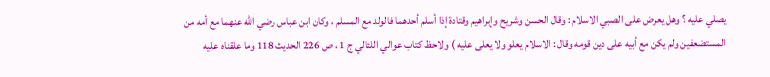يصلي عليه ؟ وهل يعرض على الصبي الاسلام : وقال الحسن وشريح وإبراهيم وقتادة إذا أسلم أحدهما فالولد مع المسلم ، وكان ابن عباس رضي الله عنهما مع أمه من المستضعفين ولم يكن مع أبيه على دين قومه وقال : الاسلام يعلو ولا يعلى عليه ) ولاحظ كتاب عوالي اللئالي ج 1 ، ص 226 الحديث 118 وما علقناه عليه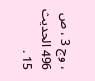، وج 3 ، ص 496 الحديث 15 .